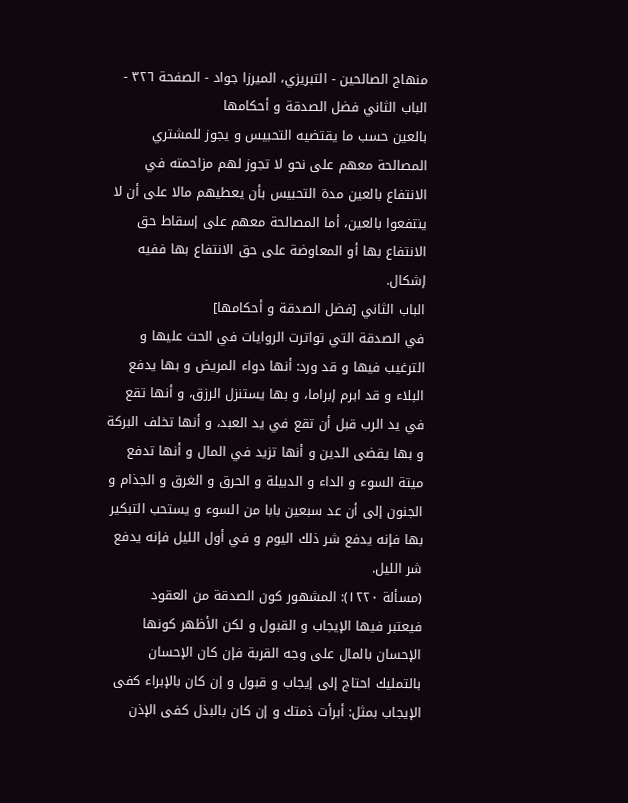منهاج الصالحين - التبريزي، الميرزا جواد - الصفحة ٣٢٦ - الباب الثاني فضل الصدقة و أحكامها
بالعين حسب ما يقتضيه التحبيس و يجوز للمشتري المصالحة معهم على نحو لا تجوز لهم مزاحمته في الانتفاع بالعين مدة التحبيس بأن يعطيهم مالا على أن لا ينتفعوا بالعين، أما المصالحة معهم على إسقاط حق الانتفاع بها أو المعاوضة على حق الانتفاع بها ففيه إشكال.
الباب الثاني [فضل الصدقة و أحكامها]
في الصدقة التي تواترت الروايات في الحث عليها و الترغيب فيها و قد ورد: أنها دواء المريض و بها يدفع البلاء و قد ابرم إبراما، و بها يستنزل الرزق، و أنها تقع في يد الرب قبل أن تقع في يد العبد، و أنها تخلف البركة و بها يقضى الدين و أنها تزيد في المال و أنها تدفع ميتة السوء و الداء و الدبيلة و الحرق و الغرق و الجذام و الجنون إلى أن عد سبعين بابا من السوء و يستحب التبكير بها فإنه يدفع شر ذلك اليوم و في أول الليل فإنه يدفع شر الليل.
(مسألة ١٢٢٠): المشهور كون الصدقة من العقود
فيعتبر فيها الإيجاب و القبول و لكن الأظهر كونها الإحسان بالمال على وجه القربة فإن كان الإحسان بالتمليك احتاج إلى إيجاب و قبول و إن كان بالإبراء كفى الإيجاب بمثل: أبرأت ذمتك و إن كان بالبذل كفى الإذن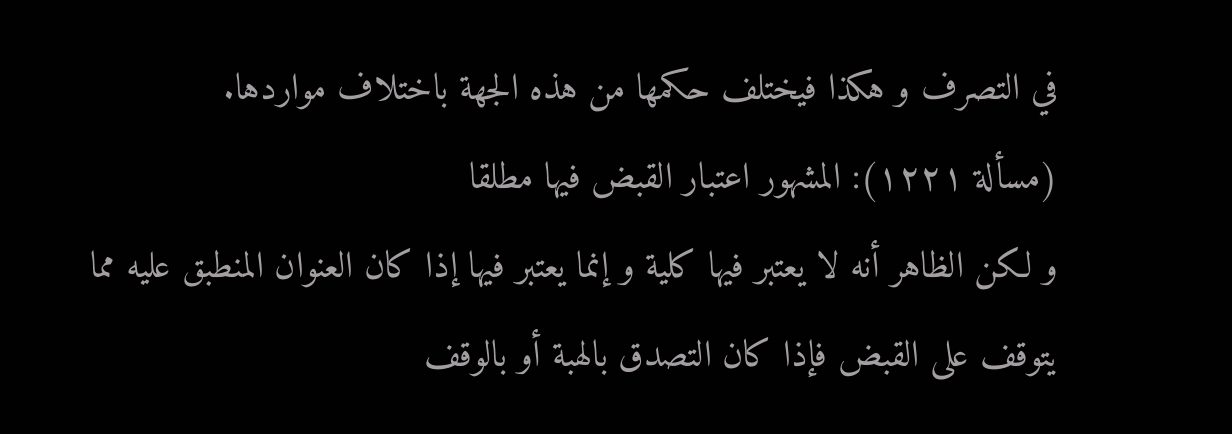في التصرف و هكذا فيختلف حكمها من هذه الجهة باختلاف مواردها.
(مسألة ١٢٢١): المشهور اعتبار القبض فيها مطلقا
و لكن الظاهر أنه لا يعتبر فيها كلية و إنما يعتبر فيها إذا كان العنوان المنطبق عليه مما يتوقف على القبض فإذا كان التصدق بالهبة أو بالوقف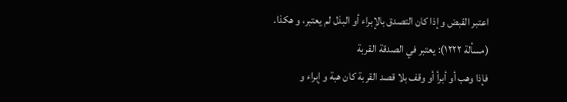اعتبر القبض و إذا كان التصدق بالإبراء أو البذل لم يعتبر، و هكذا.
(مسألة ١٢٢٢): يعتبر في الصدقة القربة
فإذا وهب أو أبرأ أو وقف بلا قصد القربة كان هبة و إبراء و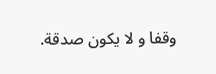وقفا و لا يكون صدقة.